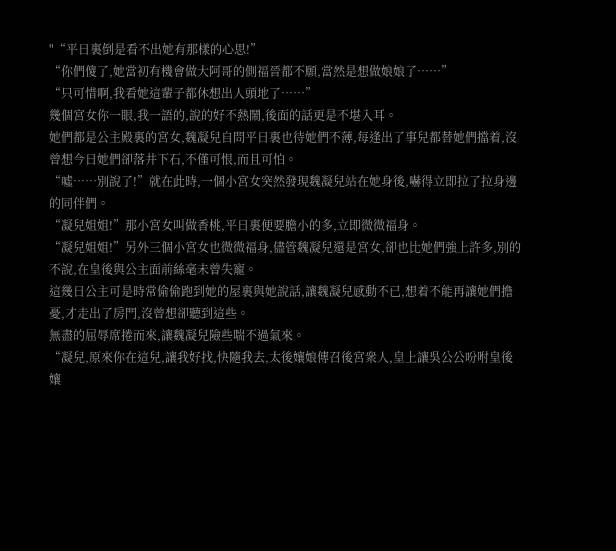"“平日裏倒是看不出她有那樣的心思!”
“你們傻了,她當初有機會做大阿哥的側福晉都不願,當然是想做娘娘了……”
“只可惜啊,我看她這輩子都休想出人頭地了……”
幾個宮女你一眼,我一語的,說的好不熱鬧,後面的話更是不堪入耳。
她們都是公主殿裏的宮女,魏凝兒自問平日裏也待她們不薄,每逢出了事兒都替她們擋着,沒曾想今日她們卻落井下石,不僅可恨,而且可怕。
“噓……別說了!”就在此時,一個小宮女突然發現魏凝兒站在她身後,嚇得立即拉了拉身邊的同伴們。
“凝兒姐姐!”那小宮女叫做香桃,平日裏便要膽小的多,立即微微福身。
“凝兒姐姐!”另外三個小宮女也微微福身,儘管魏凝兒還是宮女,卻也比她們強上許多,別的不說,在皇後與公主面前絲毫未曾失寵。
這幾日公主可是時常偷偷跑到她的屋裏與她說話,讓魏凝兒感動不已,想着不能再讓她們擔憂,才走出了房門,沒曾想卻聽到這些。
無盡的屈辱席捲而來,讓魏凝兒險些喘不過氣來。
“凝兒,原來你在這兒,讓我好找,快隨我去,太後孃娘傳召後宮衆人,皇上讓吳公公吩咐皇後孃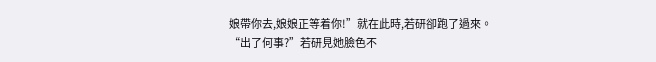娘帶你去,娘娘正等着你!”就在此時,若研卻跑了過來。
“出了何事?”若研見她臉色不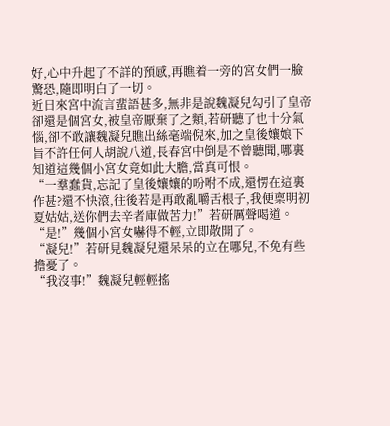好,心中升起了不詳的預感,再瞧着一旁的宮女們一臉驚恐,隨即明白了一切。
近日來宮中流言蜚語甚多,無非是說魏凝兒勾引了皇帝卻還是個宮女,被皇帝厭棄了之類,若研聽了也十分氣惱,卻不敢讓魏凝兒瞧出絲毫端倪來,加之皇後孃娘下旨不許任何人胡說八道,長春宮中倒是不曾聽聞,哪裏知道這幾個小宮女竟如此大膽,當真可恨。
“一羣蠢貨,忘記了皇後孃孃的吩咐不成,還愣在這裏作甚?還不快滾,往後若是再敢亂嚼舌根子,我便稟明初夏姑姑,送你們去辛者庫做苦力!”若研厲聲喝道。
“是!”幾個小宮女嚇得不輕,立即散開了。
“凝兒!”若研見魏凝兒還呆呆的立在哪兒,不免有些擔憂了。
“我沒事!”魏凝兒輕輕搖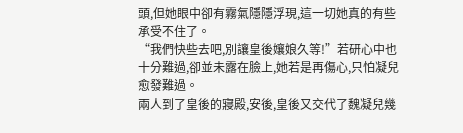頭,但她眼中卻有霧氣隱隱浮現,這一切她真的有些承受不住了。
“我們快些去吧,別讓皇後孃娘久等!”若研心中也十分難過,卻並未露在臉上,她若是再傷心,只怕凝兒愈發難過。
兩人到了皇後的寢殿,安後,皇後又交代了魏凝兒幾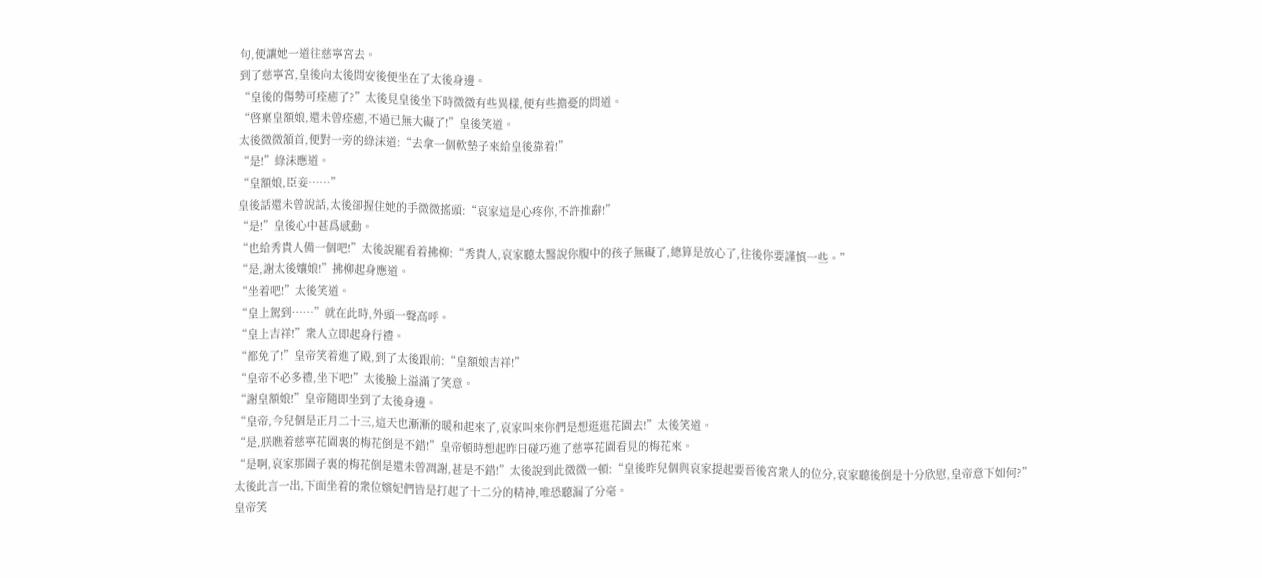句,便讓她一道往慈寧宮去。
到了慈寧宮,皇後向太後問安後便坐在了太後身邊。
“皇後的傷勢可痊癒了?”太後見皇後坐下時微微有些異樣,便有些擔憂的問道。
“啓稟皇額娘,還未曾痊癒,不過已無大礙了!”皇後笑道。
太後微微頷首,便對一旁的綠沫道:“去拿一個軟墊子來給皇後靠着!”
“是!”綠沫應道。
“皇額娘,臣妾……”
皇後話還未曾說話,太後卻握住她的手微微搖頭:“哀家這是心疼你,不許推辭!”
“是!”皇後心中甚爲感動。
“也給秀貴人備一個吧!”太後說罷看着拂柳:“秀貴人,哀家聽太醫說你腹中的孩子無礙了,總算是放心了,往後你要謹慎一些。”
“是,謝太後孃娘!”拂柳起身應道。
“坐着吧!”太後笑道。
“皇上駕到……”就在此時,外頭一聲高呼。
“皇上吉祥!”衆人立即起身行禮。
“都免了!”皇帝笑着進了殿,到了太後跟前:“皇額娘吉祥!”
“皇帝不必多禮,坐下吧!”太後臉上溢滿了笑意。
“謝皇額娘!”皇帝隨即坐到了太後身邊。
“皇帝,今兒個是正月二十三,這天也漸漸的暖和起來了,哀家叫來你們是想逛逛花園去!”太後笑道。
“是,朕瞧着慈寧花園裏的梅花倒是不錯!”皇帝頓時想起昨日碰巧進了慈寧花園看見的梅花來。
“是啊,哀家那園子裏的梅花倒是還未曾凋謝,甚是不錯!”太後說到此微微一頓:“皇後昨兒個與哀家提起要晉後宮衆人的位分,哀家聽後倒是十分欣慰,皇帝意下如何?”
太後此言一出,下面坐着的衆位嬪妃們皆是打起了十二分的精神,唯恐聽漏了分毫。
皇帝笑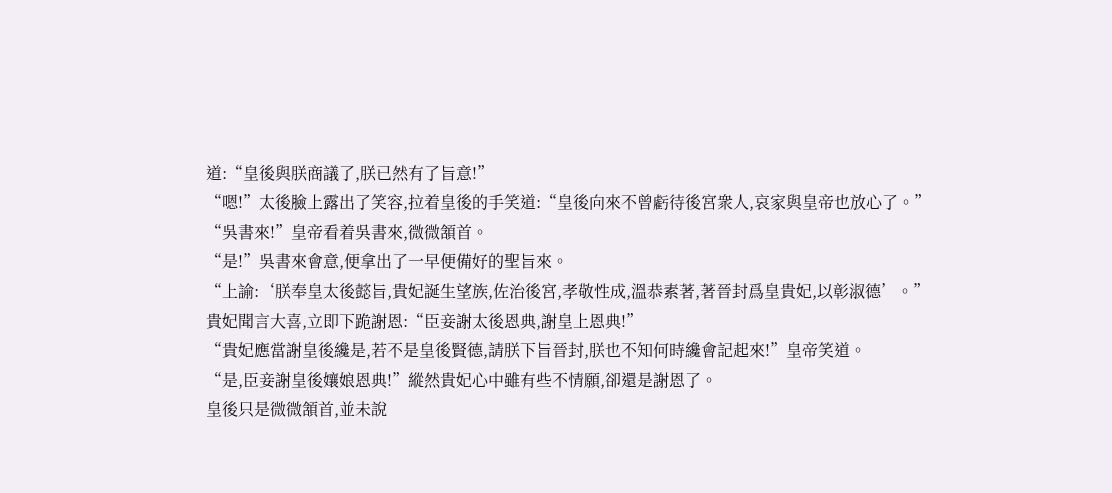道:“皇後與朕商議了,朕已然有了旨意!”
“嗯!”太後臉上露出了笑容,拉着皇後的手笑道:“皇後向來不曾虧待後宮衆人,哀家與皇帝也放心了。”
“吳書來!”皇帝看着吳書來,微微頷首。
“是!”吳書來會意,便拿出了一早便備好的聖旨來。
“上諭:‘朕奉皇太後懿旨,貴妃誕生望族,佐治後宮,孝敬性成,溫恭素著,著晉封爲皇貴妃,以彰淑德’。”
貴妃聞言大喜,立即下跪謝恩:“臣妾謝太後恩典,謝皇上恩典!”
“貴妃應當謝皇後纔是,若不是皇後賢德,請朕下旨晉封,朕也不知何時纔會記起來!”皇帝笑道。
“是,臣妾謝皇後孃娘恩典!”縱然貴妃心中雖有些不情願,卻還是謝恩了。
皇後只是微微頷首,並未說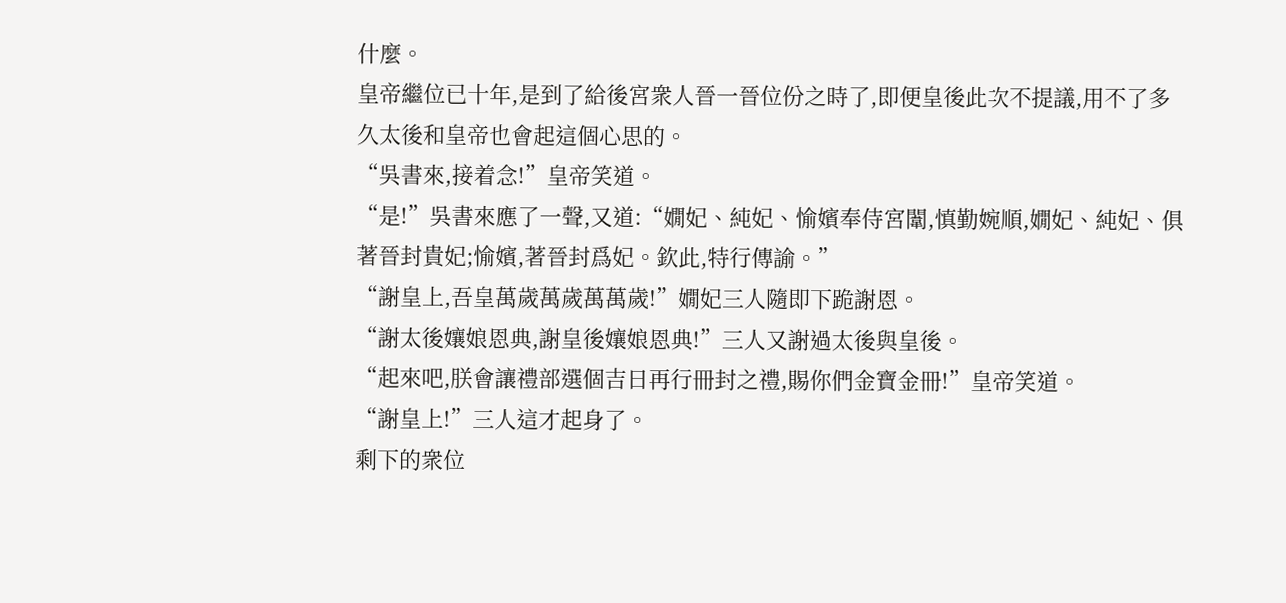什麼。
皇帝繼位已十年,是到了給後宮衆人晉一晉位份之時了,即便皇後此次不提議,用不了多久太後和皇帝也會起這個心思的。
“吳書來,接着念!”皇帝笑道。
“是!”吳書來應了一聲,又道:“嫺妃、純妃、愉嬪奉侍宮闈,慎勤婉順,嫺妃、純妃、俱著晉封貴妃;愉嬪,著晉封爲妃。欽此,特行傳諭。”
“謝皇上,吾皇萬歲萬歲萬萬歲!”嫺妃三人隨即下跪謝恩。
“謝太後孃娘恩典,謝皇後孃娘恩典!”三人又謝過太後與皇後。
“起來吧,朕會讓禮部選個吉日再行冊封之禮,賜你們金寶金冊!”皇帝笑道。
“謝皇上!”三人這才起身了。
剩下的衆位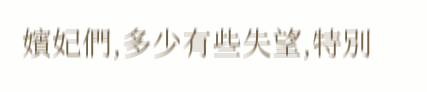嬪妃們,多少有些失望,特別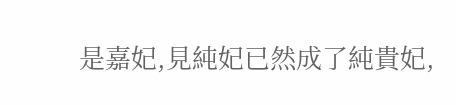是嘉妃,見純妃已然成了純貴妃,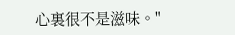心裏很不是滋味。"